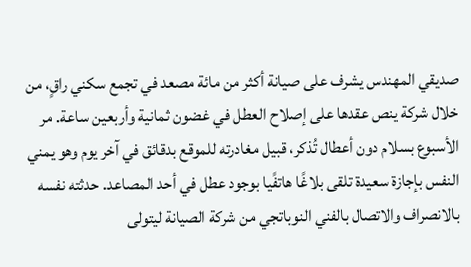صديقي المهندس يشرف على صيانة أكثر من مائة مصعد في تجمع سكني راقٍ، من خلال شركة ينص عقدها على إصلاح العطل في غضون ثمانية وأربعين ساعة. مر الأسبوع بسلام دون أعطال تُذكر، قبيل مغادرته للموقع بدقائق في آخر يوم وهو يمني النفس بإجازة سعيدة تلقى بلاغًا هاتفًيا بوجود عطل في أحد المصاعد. حدثته نفسه بالانصراف والاتصال بالفني النوباتجي من شركة الصيانة ليتولى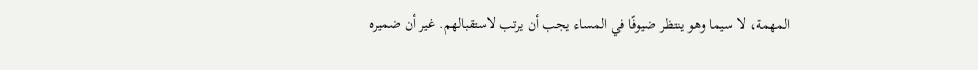المهمة، لا سيما وهو ينتظر ضيوفًا في المساء يجب أن يرتب لاستقبالهم. غير أن ضميره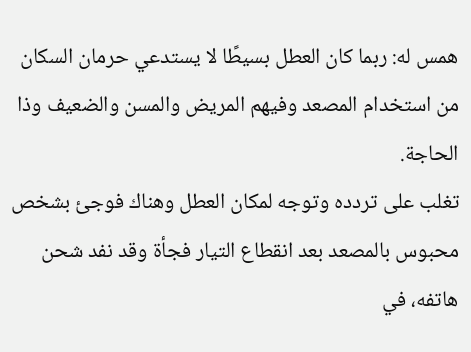همس له: ربما كان العطل بسيطًا لا يستدعي حرمان السكان من استخدام المصعد وفيهم المريض والمسن والضعيف وذا الحاجة.
تغلب على تردده وتوجه لمكان العطل وهناك فوجئ بشخص محبوس بالمصعد بعد انقطاع التيار فجأة وقد نفد شحن هاتفه، في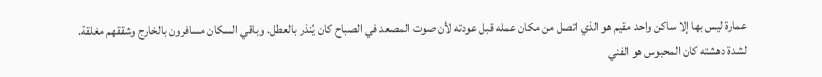عمارة ليس بها إلا ساكن واحد مقيم هو الذي اتصل من مكان عمله قبل عودته لأن صوت المصعد في الصباح كان يُنذر بالعطل. وباقي السكان مسافرون بالخارج وشققهم مغلقة.
لشدة دهشته كان المحبوس هو الفني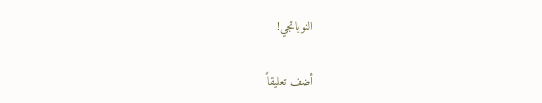النوباتجي!

أضف تعليقاً